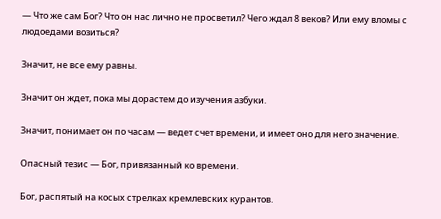— Что же сам Бог? Что он нас лично не просветил? Чего ждал 8 веков? Или ему вломы с людоедами возиться?

Значит, не все ему равны.

Значит он ждет, пока мы дорастем до изучения азбуки.

Значит, понимает он по часам — ведет счет времени, и имеет оно для него значение.

Опасный тезис — Бог, привязанный ко времени.

Бог, распятый на косых стрелках кремлевских курантов.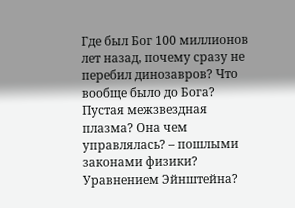Где был Бог 100 миллионов лет назад, почему сразу не перебил динозавров? Что вообще было до Бога? Пустая межзвездная плазма? Она чем управлялась? – пошлыми законами физики? Уравнением Эйнштейна?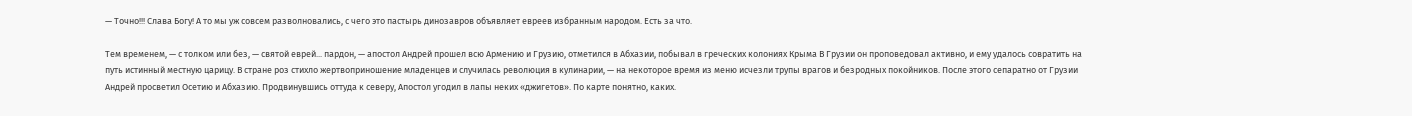— Точно!!! Слава Богу! А то мы уж совсем разволновались, с чего это пастырь динозавров объявляет евреев избранным народом. Есть за что.

Тем временем, — с толком или без, — святой еврей... пардон, — апостол Андрей прошел всю Армению и Грузию, отметился в Абхазии, побывал в греческих колониях Крыма В Грузии он проповедовал активно, и ему удалось совратить на путь истинный местную царицу. В стране роз стихло жертвоприношение младенцев и случилась революция в кулинарии, — на некоторое время из меню исчезли трупы врагов и безродных покойников. После этого сепаратно от Грузии Андрей просветил Осетию и Абхазию. Продвинувшись оттуда к северу, Апостол угодил в лапы неких «джигетов». По карте понятно, каких.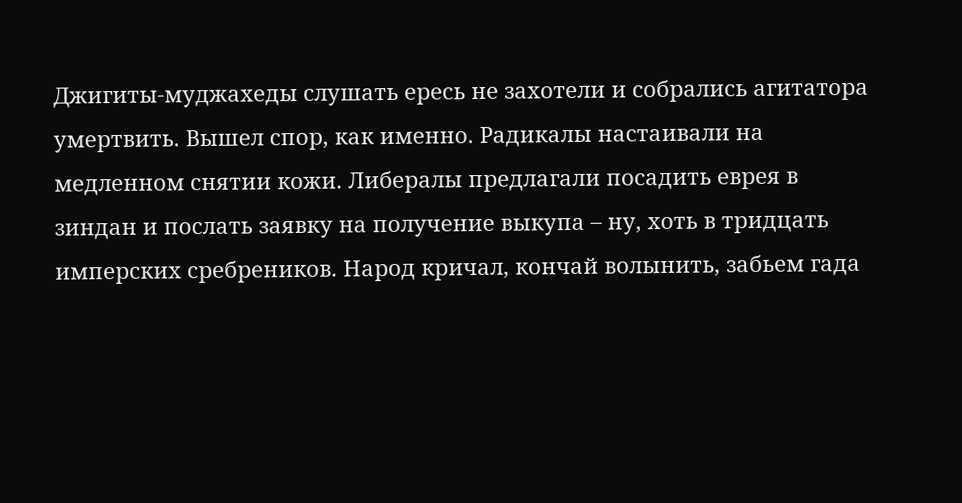Джигиты-муджахеды слушать ересь не захотели и собрались агитатора умертвить. Вышел спор, как именно. Радикалы настаивали на медленном снятии кожи. Либералы предлагали посадить еврея в зиндан и послать заявку на получение выкупа – ну, хоть в тридцать имперских сребреников. Народ кричал, кончай волынить, забьем гада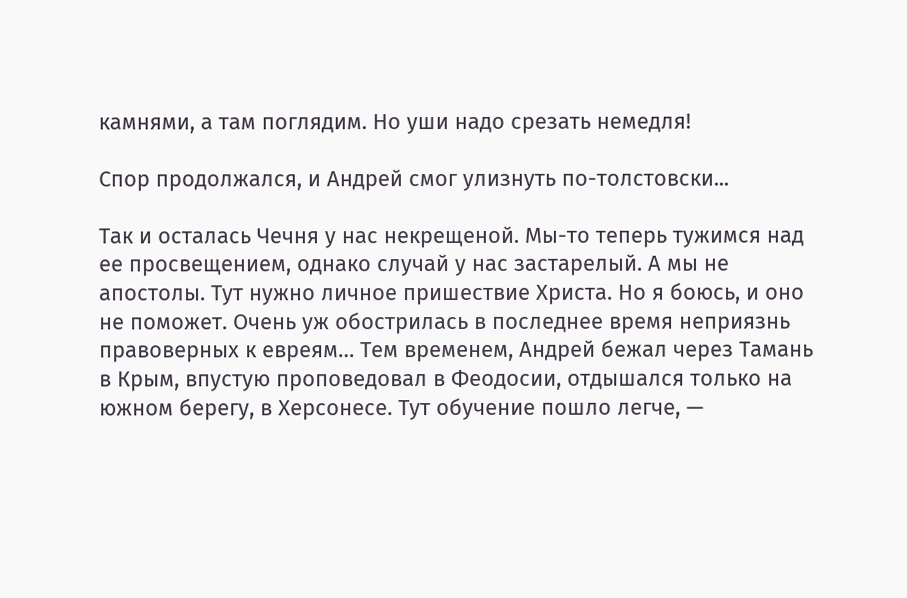камнями, а там поглядим. Но уши надо срезать немедля!

Спор продолжался, и Андрей смог улизнуть по-толстовски...

Так и осталась Чечня у нас некрещеной. Мы-то теперь тужимся над ее просвещением, однако случай у нас застарелый. А мы не апостолы. Тут нужно личное пришествие Христа. Но я боюсь, и оно не поможет. Очень уж обострилась в последнее время неприязнь правоверных к евреям… Тем временем, Андрей бежал через Тамань в Крым, впустую проповедовал в Феодосии, отдышался только на южном берегу, в Херсонесе. Тут обучение пошло легче, —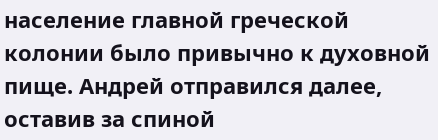население главной греческой колонии было привычно к духовной пище. Андрей отправился далее, оставив за спиной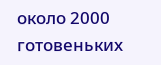около 2000 готовеньких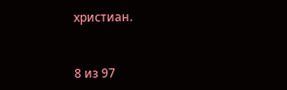христиан.



8 из 97